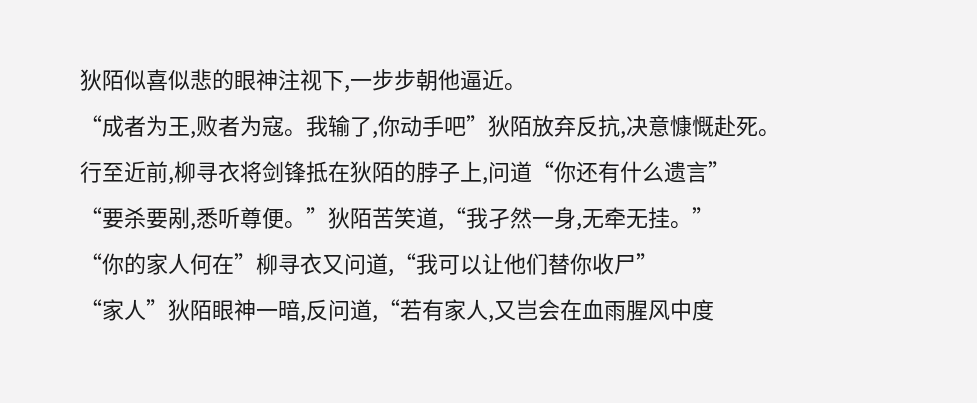狄陌似喜似悲的眼神注视下,一步步朝他逼近。
“成者为王,败者为寇。我输了,你动手吧”狄陌放弃反抗,决意慷慨赴死。
行至近前,柳寻衣将剑锋抵在狄陌的脖子上,问道“你还有什么遗言”
“要杀要剐,悉听尊便。”狄陌苦笑道,“我孑然一身,无牵无挂。”
“你的家人何在”柳寻衣又问道,“我可以让他们替你收尸”
“家人”狄陌眼神一暗,反问道,“若有家人,又岂会在血雨腥风中度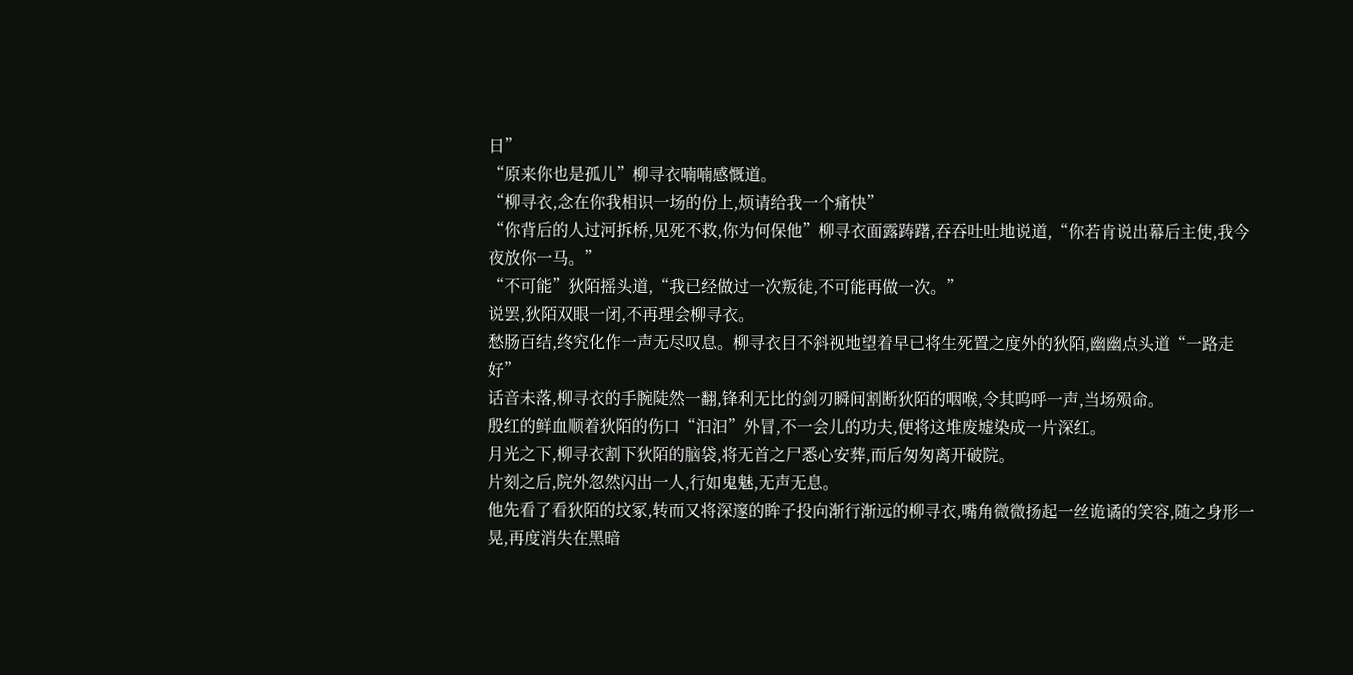日”
“原来你也是孤儿”柳寻衣喃喃感慨道。
“柳寻衣,念在你我相识一场的份上,烦请给我一个痛快”
“你背后的人过河拆桥,见死不救,你为何保他”柳寻衣面露踌躇,吞吞吐吐地说道,“你若肯说出幕后主使,我今夜放你一马。”
“不可能”狄陌摇头道,“我已经做过一次叛徒,不可能再做一次。”
说罢,狄陌双眼一闭,不再理会柳寻衣。
愁肠百结,终究化作一声无尽叹息。柳寻衣目不斜视地望着早已将生死置之度外的狄陌,幽幽点头道“一路走好”
话音未落,柳寻衣的手腕陡然一翻,锋利无比的剑刃瞬间割断狄陌的咽喉,令其呜呼一声,当场殒命。
殷红的鲜血顺着狄陌的伤口“汩汩”外冒,不一会儿的功夫,便将这堆废墟染成一片深红。
月光之下,柳寻衣割下狄陌的脑袋,将无首之尸悉心安葬,而后匆匆离开破院。
片刻之后,院外忽然闪出一人,行如鬼魅,无声无息。
他先看了看狄陌的坟冢,转而又将深邃的眸子投向渐行渐远的柳寻衣,嘴角微微扬起一丝诡谲的笑容,随之身形一晃,再度消失在黑暗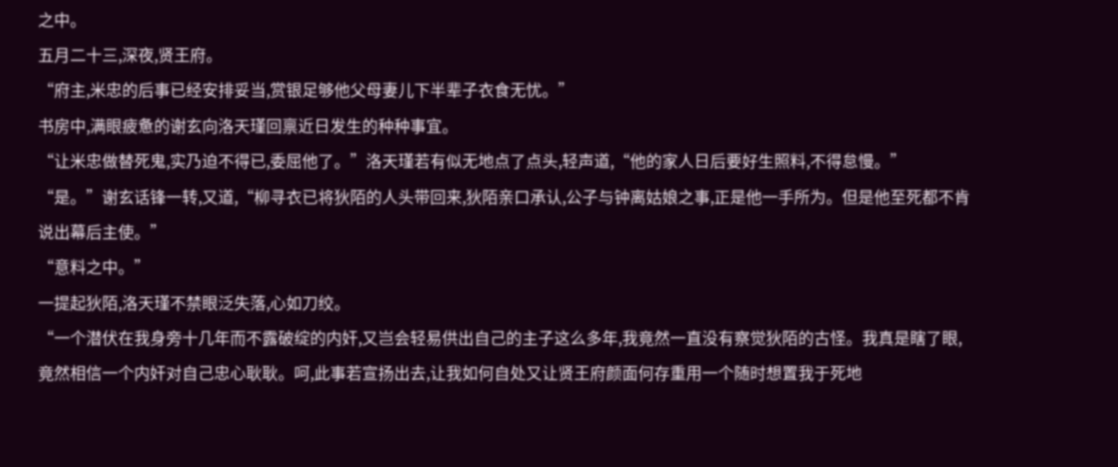之中。
五月二十三,深夜,贤王府。
“府主,米忠的后事已经安排妥当,赏银足够他父母妻儿下半辈子衣食无忧。”
书房中,满眼疲惫的谢玄向洛天瑾回禀近日发生的种种事宜。
“让米忠做替死鬼,实乃迫不得已,委屈他了。”洛天瑾若有似无地点了点头,轻声道,“他的家人日后要好生照料,不得怠慢。”
“是。”谢玄话锋一转,又道,“柳寻衣已将狄陌的人头带回来,狄陌亲口承认,公子与钟离姑娘之事,正是他一手所为。但是他至死都不肯说出幕后主使。”
“意料之中。”
一提起狄陌,洛天瑾不禁眼泛失落,心如刀绞。
“一个潜伏在我身旁十几年而不露破绽的内奸,又岂会轻易供出自己的主子这么多年,我竟然一直没有察觉狄陌的古怪。我真是瞎了眼,竟然相信一个内奸对自己忠心耿耿。呵,此事若宣扬出去,让我如何自处又让贤王府颜面何存重用一个随时想置我于死地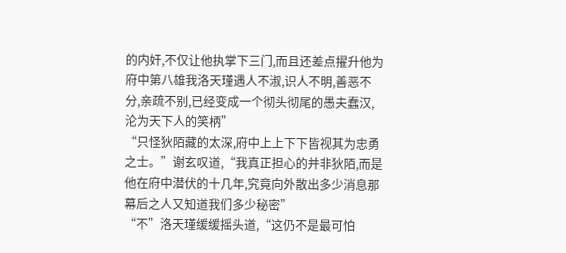的内奸,不仅让他执掌下三门,而且还差点擢升他为府中第八雄我洛天瑾遇人不淑,识人不明,善恶不分,亲疏不别,已经变成一个彻头彻尾的愚夫蠢汉,沦为天下人的笑柄”
“只怪狄陌藏的太深,府中上上下下皆视其为忠勇之士。”谢玄叹道,“我真正担心的并非狄陌,而是他在府中潜伏的十几年,究竟向外散出多少消息那幕后之人又知道我们多少秘密”
“不”洛天瑾缓缓摇头道,“这仍不是最可怕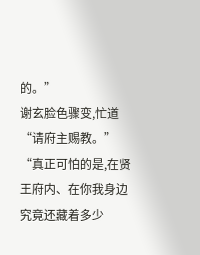的。”
谢玄脸色骤变,忙道“请府主赐教。”
“真正可怕的是,在贤王府内、在你我身边究竟还藏着多少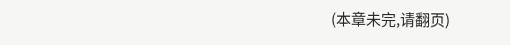(本章未完,请翻页)